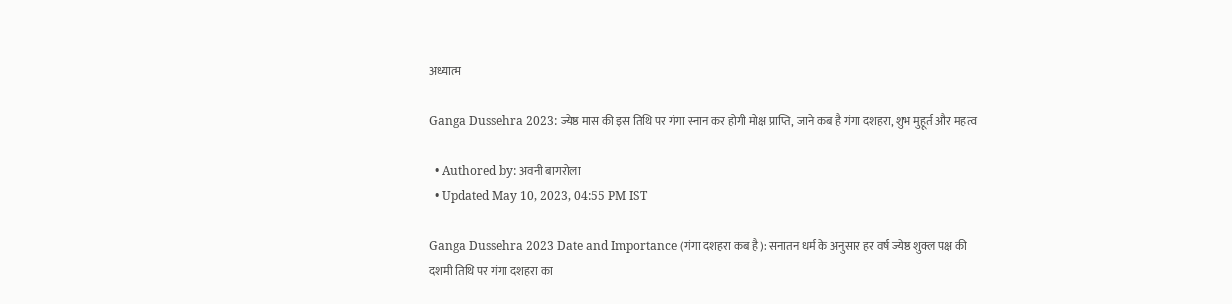अध्यात्म

Ganga Dussehra 2023: ज्येष्ठ मास की इस तिथि पर गंगा स्नान कर होगी मोक्ष प्राप्ति, जाने कब है गंगा दशहरा, शुभ मुहूर्त और महत्व

  • Authored by: अवनी बागरोला
  • Updated May 10, 2023, 04:55 PM IST

Ganga Dussehra 2023 Date and Importance (गंगा दशहरा कब है): सनातन धर्म के अनुसार हर वर्ष ज्येष्ठ शुक्ल पक्ष की दशमी तिथि पर गंगा दशहरा का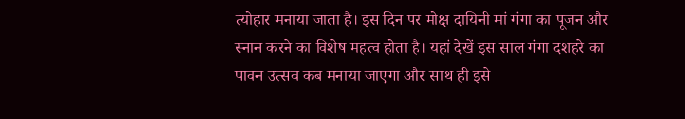त्योहार मनाया जाता है। इस दिन पर मोक्ष दायिनी मां गंगा का पूजन और स्नान करने का विशेष महत्व होता है। यहां देखें इस साल गंगा दशहरे का पावन उत्सव कब मनाया जाएगा और साथ ही इसे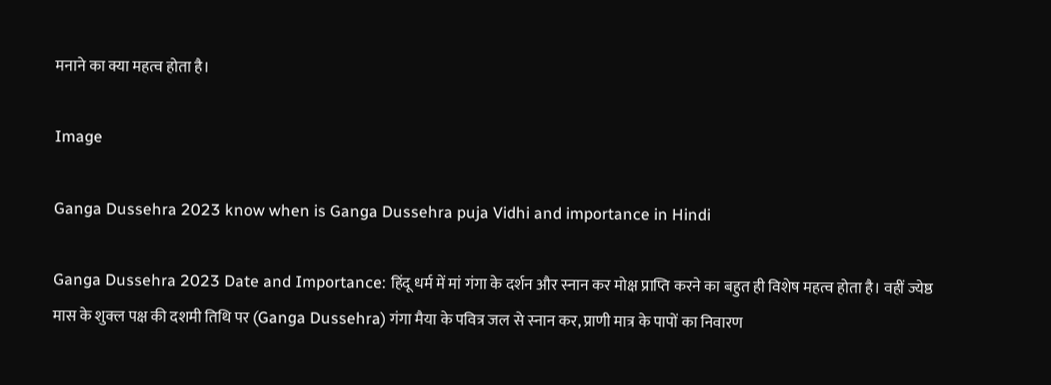मनाने का क्या महत्व होता है।

Image

Ganga Dussehra 2023 know when is Ganga Dussehra puja Vidhi and importance in Hindi

Ganga Dussehra 2023 Date and Importance: हिंदू धर्म में मां गंगा के दर्शन और स्नान कर मोक्ष प्राप्ति करने का बहुत ही विशेष महत्व होता है। वहीं ज्येष्ठ मास के शुक्ल पक्ष की दशमी तिथि पर (Ganga Dussehra) गंगा मैया के पवित्र जल से स्नान कर, प्राणी मात्र के पापों का निवारण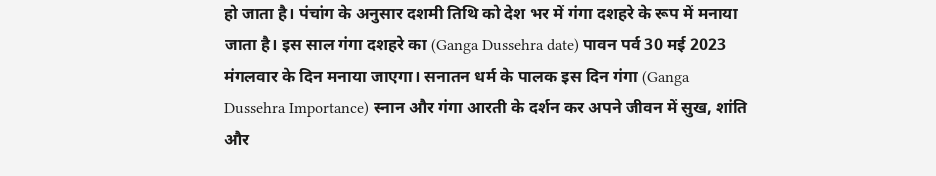हो जाता है। पंचांग के अनुसार दशमी तिथि को देश भर में गंगा दशहरे के रूप में मनाया जाता है। इस साल गंगा दशहरे का (Ganga Dussehra date) पावन पर्व 30 मई 2023 मंगलवार के दिन मनाया जाएगा। सनातन धर्म के पालक इस दिन गंगा (Ganga Dussehra Importance) स्नान और गंगा आरती के दर्शन कर अपने जीवन में सुख, शांति और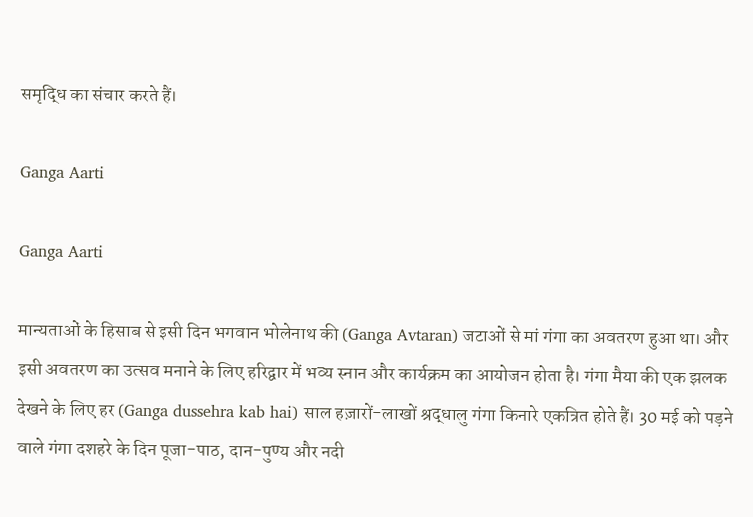समृद्धि का संचार करते हैं।

Ganga Aarti

Ganga Aarti

मान्यताओं के हिसाब से इसी दिन भगवान भोलेनाथ की (Ganga Avtaran) जटाओं से मां गंगा का अवतरण हुआ था। और इसी अवतरण का उत्सव मनाने के लिए हरिद्वार में भव्य स्नान और कार्यक्रम का आयोजन होता है। गंगा मैया की एक झलक देखने के लिए हर (Ganga dussehra kab hai) साल हज़ारों-लाखों श्रद्धालु गंगा किनारे एकत्रित होते हैं। 30 मई को पड़ने वाले गंगा दशहरे के दिन पूजा-पाठ, दान-पुण्य और नदी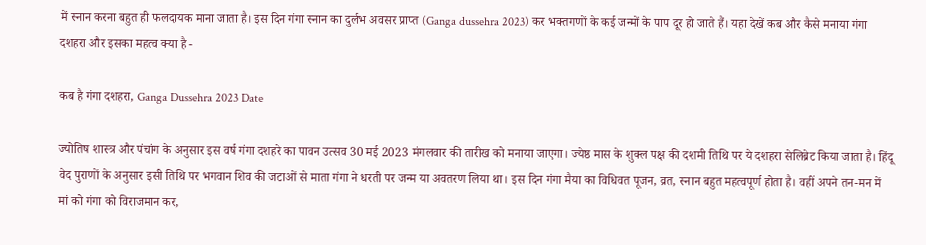में स्नान करना बहुत ही फलदायक माना जाता है। इस दिन गंगा स्नान का दुर्लभ अवसर प्राप्त (Ganga dussehra 2023) कर भक्तगणों के कई जन्मों के पाप दूर हो जाते हैं। यहा देखें कब और कैसे मनाया गंगा दशहरा और इसका महत्व क्या है -

कब है गंगा दशहरा, Ganga Dussehra 2023 Date

ज्योतिष शास्त्र और पंचांग के अनुसार इस वर्ष गंगा दशहरे का पावन उत्सव 30 मई 2023 मंगलवार की तारीख को मनाया जाएगा। ज्येष्ठ मास के शुक्ल पक्ष की दशमी तिथि पर ये दशहरा सेलिब्रेट किया जाता है। हिंदू वेद पुराणों के अनुसार इसी तिथि पर भगवान शिव की जटाओं से माता गंगा ने धरती पर जन्म या अवतरण लिया था। इस दिन गंगा मैया का विधिवत पूजन, व्रत, स्नान बहुत महत्वपूर्ण होता है। वहीं अपने तन-मन में मां को गंगा को विराजमान कर,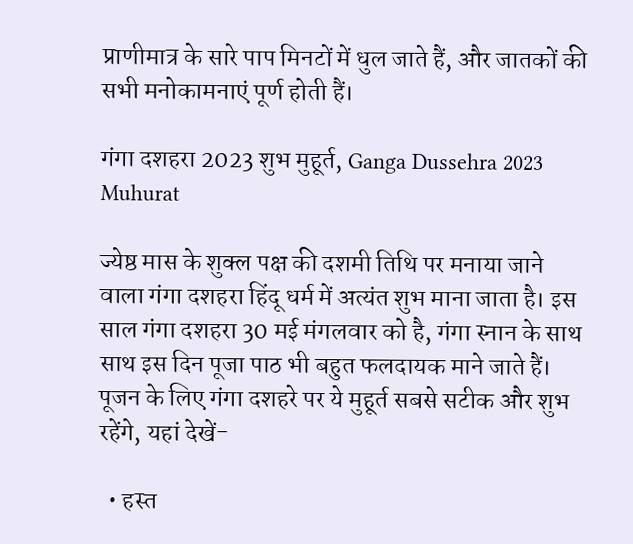प्राणीमात्र के सारे पाप मिनटों में धुल जाते हैं, और जातकों की सभी मनोकामनाएं पूर्ण होती हैं।

गंगा दशहरा 2023 शुभ मुहूर्त, Ganga Dussehra 2023 Muhurat

ज्येष्ठ मास के शुक्ल पक्ष की दशमी तिथि पर मनाया जाने वाला गंगा दशहरा हिंदू धर्म में अत्यंत शुभ माना जाता है। इस साल गंगा दशहरा 30 मई मंगलवार को है, गंगा स्नान के साथ साथ इस दिन पूजा पाठ भी बहुत फलदायक माने जाते हैं। पूजन के लिए गंगा दशहरे पर ये मुहूर्त सबसे सटीक और शुभ रहेंगे, यहां देखें-

  • हस्त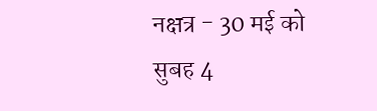नक्षत्र - 30 मई को सुबह 4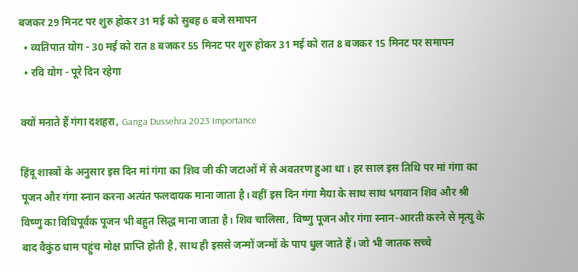बजकर 29 मिनट पर शुरु होकर 31 मई को सुबह 6 बजे समापन
  • व्यतिपात योग - 30 मई को रात 8 बजकर 55 मिनट पर शुरु होकर 31 मई को रात 8 बजकर 15 मिनट पर समापन
  • रवि योग - पूरे दिन रहेगा

क्यों मनाते हैं गंगा दशहरा, Ganga Dussehra 2023 Importance

हिंदू शास्त्रों के अनुसार इस दिन मां गंगा का शिव जी की जटाओं में से अवतरण हुआ था। हर साल इस तिथि पर मां गंगा का पूजन और गंगा स्नान करना अत्यंत फलदायक माना जाता है। वहीं इस दिन गंगा मैया के साथ साथ भगवान शिव और श्री विष्णु का विधिपूर्वक पूजन भी बहुत सिद्ध माना जाता है। शिव चालिसा, विष्णु पूजन और गंगा स्नान-आरती करने से मृत्यु के बाद वैकुंठ धाम पहुंच मोक्ष प्राप्ति होती है, साथ ही इससे जन्मों जन्मों के पाप धुल जाते हैं। जो भी जातक सच्चे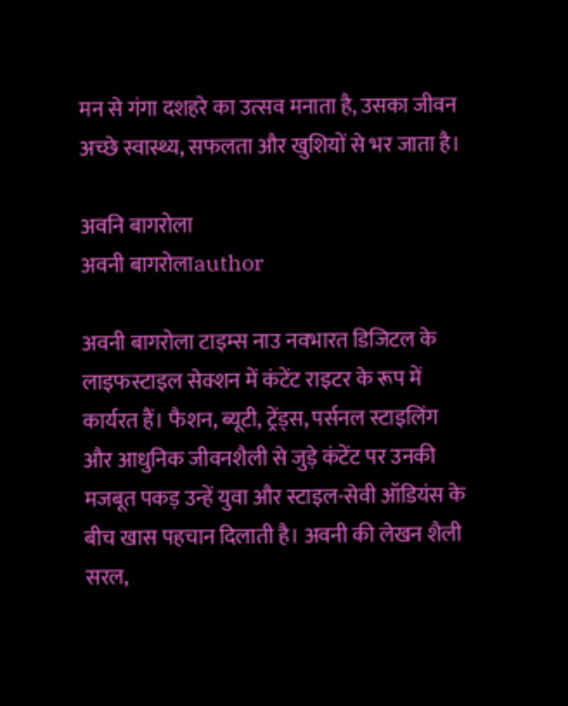मन से गंगा दशहरे का उत्सव मनाता है, उसका जीवन अच्छे स्वास्थ्य, सफलता और खुशियों से भर जाता है।

अवनि बागरोला
अवनी बागरोलाauthor

अवनी बागरोला टाइम्स नाउ नवभारत डिजिटल के लाइफस्टाइल सेक्शन में कंटेंट राइटर के रूप में कार्यरत हैं। फैशन, ब्यूटी, ट्रेंड्स, पर्सनल स्टाइलिंग और आधुनिक जीवनशैली से जुड़े कंटेंट पर उनकी मजबूत पकड़ उन्हें युवा और स्टाइल-सेवी ऑडियंस के बीच खास पहचान दिलाती है। अवनी की लेखन शैली सरल,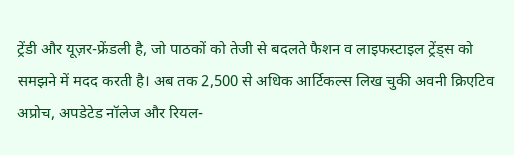ट्रेंडी और यूज़र-फ्रेंडली है, जो पाठकों को तेजी से बदलते फैशन व लाइफस्टाइल ट्रेंड्स को समझने में मदद करती है। अब तक 2,500 से अधिक आर्टिकल्स लिख चुकी अवनी क्रिएटिव अप्रोच, अपडेटेड नॉलेज और रियल-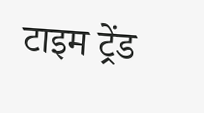टाइम ट्रेंड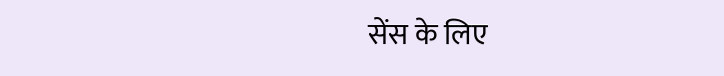सेंस के लिए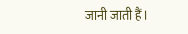जानी जाती हैं।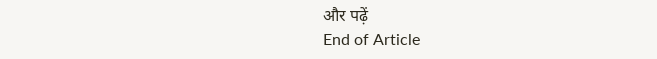और पढ़ें
End of Article